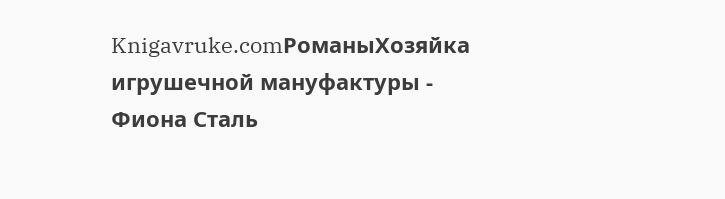Knigavruke.comРоманыХозяйка игрушечной мануфактуры - Фиона Сталь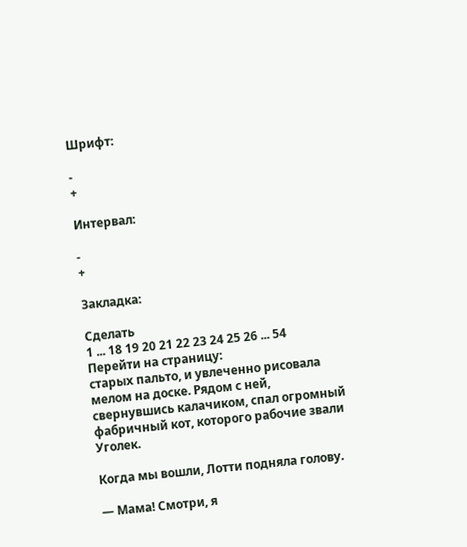Шрифт:

-
+

Интервал:

-
+

Закладка:

Сделать
1 ... 18 19 20 21 22 23 24 25 26 ... 54
Перейти на страницу:
старых пальто, и увлеченно рисовала мелом на доске. Рядом с ней, свернувшись калачиком, спал огромный фабричный кот, которого рабочие звали Уголек.

Когда мы вошли, Лотти подняла голову.

— Мама! Смотри, я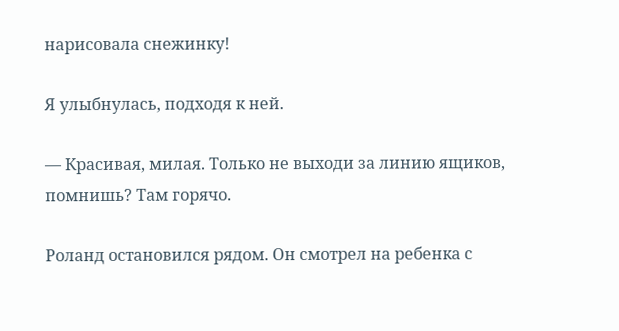нарисовала снежинку!

Я улыбнулась, подходя к ней.

— Красивая, милая. Только не выходи за линию ящиков, помнишь? Там горячо.

Роланд остановился рядом. Он смотрел на ребенка с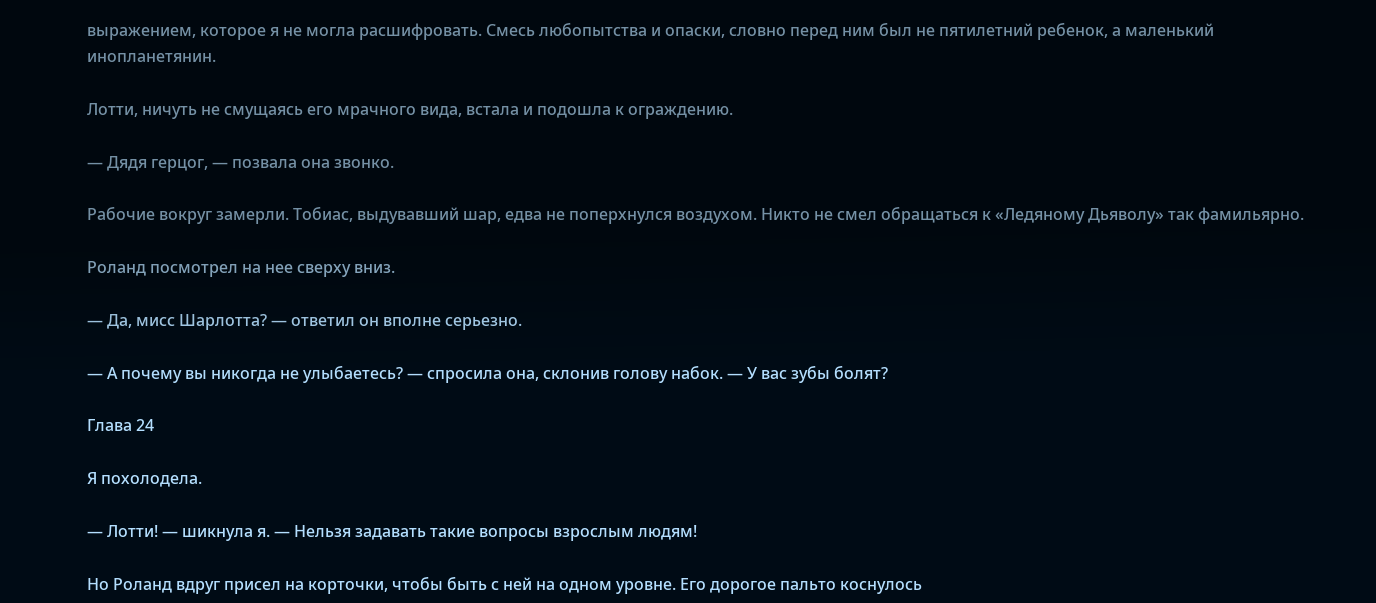выражением, которое я не могла расшифровать. Смесь любопытства и опаски, словно перед ним был не пятилетний ребенок, а маленький инопланетянин.

Лотти, ничуть не смущаясь его мрачного вида, встала и подошла к ограждению.

— Дядя герцог, — позвала она звонко.

Рабочие вокруг замерли. Тобиас, выдувавший шар, едва не поперхнулся воздухом. Никто не смел обращаться к «Ледяному Дьяволу» так фамильярно.

Роланд посмотрел на нее сверху вниз.

— Да, мисс Шарлотта? — ответил он вполне серьезно.

— А почему вы никогда не улыбаетесь? — спросила она, склонив голову набок. — У вас зубы болят?

Глава 24

Я похолодела.

— Лотти! — шикнула я. — Нельзя задавать такие вопросы взрослым людям!

Но Роланд вдруг присел на корточки, чтобы быть с ней на одном уровне. Его дорогое пальто коснулось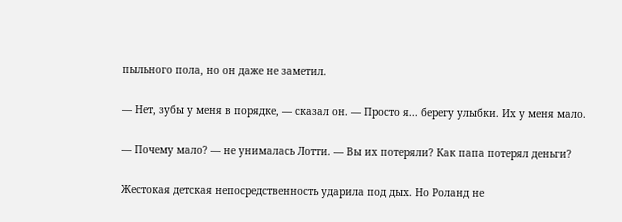пыльного пола, но он даже не заметил.

— Нет, зубы у меня в порядке, — сказал он. — Просто я... берегу улыбки. Их у меня мало.

— Почему мало? — не унималась Лотти. — Вы их потеряли? Как папа потерял деньги?

Жестокая детская непосредственность ударила под дых. Но Роланд не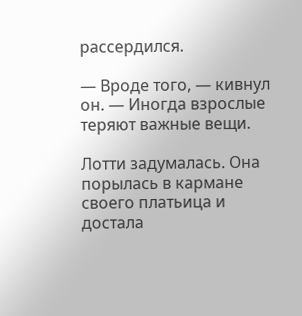рассердился.

— Вроде того, — кивнул он. — Иногда взрослые теряют важные вещи.

Лотти задумалась. Она порылась в кармане своего платьица и достала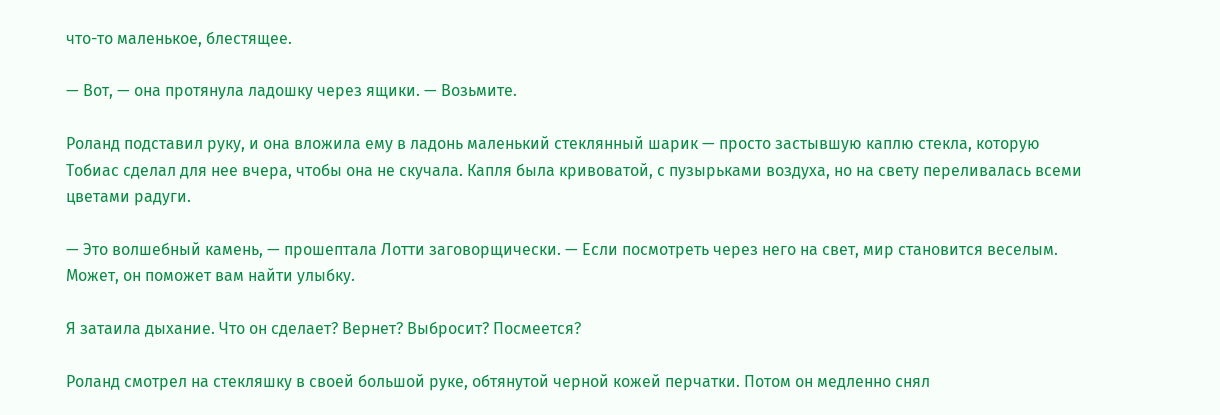что-то маленькое, блестящее.

— Вот, — она протянула ладошку через ящики. — Возьмите.

Роланд подставил руку, и она вложила ему в ладонь маленький стеклянный шарик — просто застывшую каплю стекла, которую Тобиас сделал для нее вчера, чтобы она не скучала. Капля была кривоватой, с пузырьками воздуха, но на свету переливалась всеми цветами радуги.

— Это волшебный камень, — прошептала Лотти заговорщически. — Если посмотреть через него на свет, мир становится веселым. Может, он поможет вам найти улыбку.

Я затаила дыхание. Что он сделает? Вернет? Выбросит? Посмеется?

Роланд смотрел на стекляшку в своей большой руке, обтянутой черной кожей перчатки. Потом он медленно снял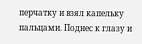перчатку и взял капельку пальцами. Поднес к глазу и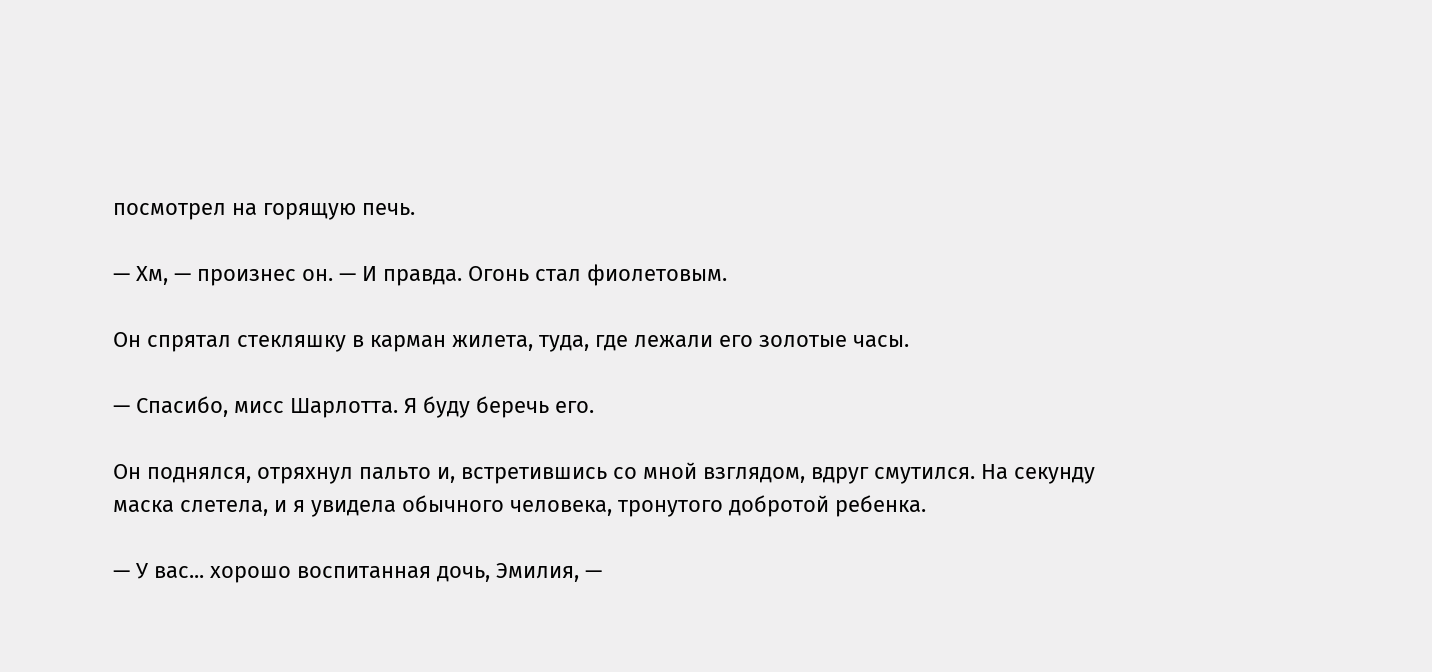посмотрел на горящую печь.

— Хм, — произнес он. — И правда. Огонь стал фиолетовым.

Он спрятал стекляшку в карман жилета, туда, где лежали его золотые часы.

— Спасибо, мисс Шарлотта. Я буду беречь его.

Он поднялся, отряхнул пальто и, встретившись со мной взглядом, вдруг смутился. На секунду маска слетела, и я увидела обычного человека, тронутого добротой ребенка.

— У вас... хорошо воспитанная дочь, Эмилия, —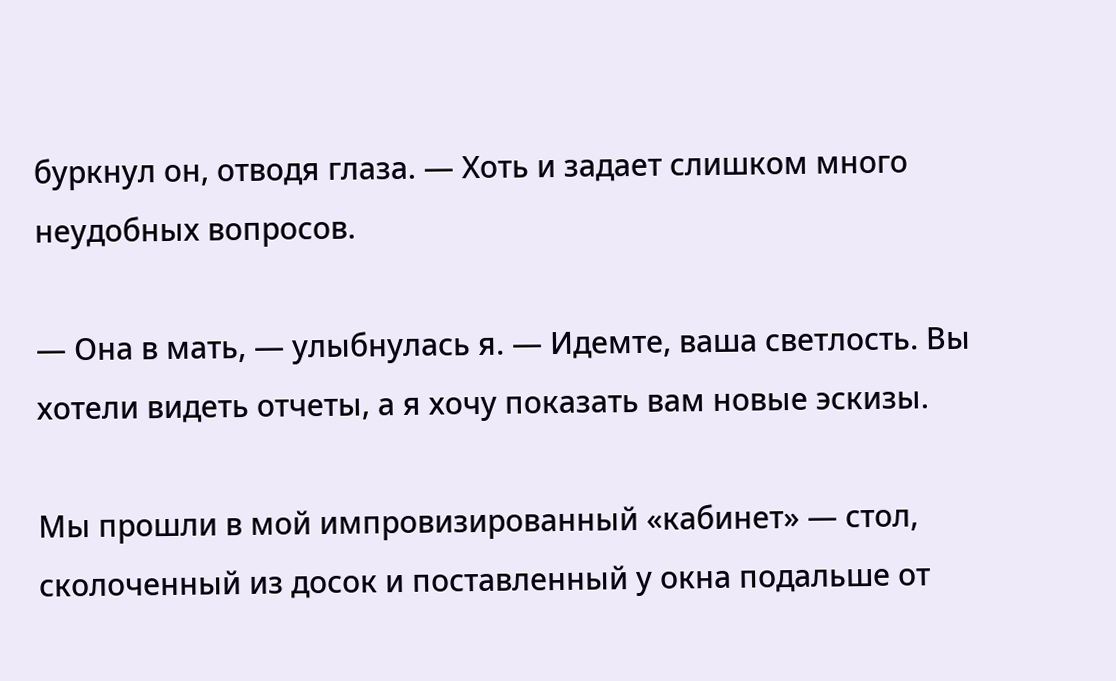буркнул он, отводя глаза. — Хоть и задает слишком много неудобных вопросов.

— Она в мать, — улыбнулась я. — Идемте, ваша светлость. Вы хотели видеть отчеты, а я хочу показать вам новые эскизы.

Мы прошли в мой импровизированный «кабинет» — стол, сколоченный из досок и поставленный у окна подальше от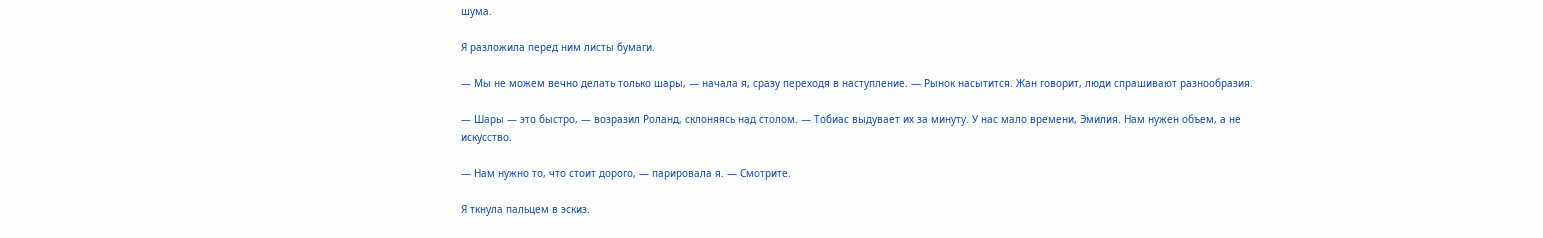шума.

Я разложила перед ним листы бумаги.

— Мы не можем вечно делать только шары, — начала я, сразу переходя в наступление. — Рынок насытится. Жан говорит, люди спрашивают разнообразия.

— Шары — это быстро, — возразил Роланд, склоняясь над столом. — Тобиас выдувает их за минуту. У нас мало времени, Эмилия. Нам нужен объем, а не искусство.

— Нам нужно то, что стоит дорого, — парировала я. — Смотрите.

Я ткнула пальцем в эскиз.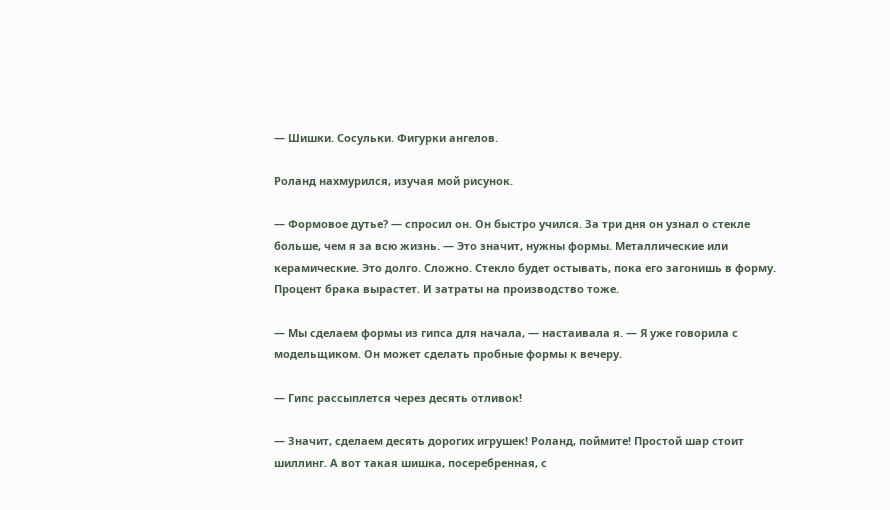— Шишки. Сосульки. Фигурки ангелов.

Роланд нахмурился, изучая мой рисунок.

— Формовое дутье? — спросил он. Он быстро учился. За три дня он узнал о стекле больше, чем я за всю жизнь. — Это значит, нужны формы. Металлические или керамические. Это долго. Сложно. Стекло будет остывать, пока его загонишь в форму. Процент брака вырастет. И затраты на производство тоже.

— Мы сделаем формы из гипса для начала, — настаивала я. — Я уже говорила с модельщиком. Он может сделать пробные формы к вечеру.

— Гипс рассыплется через десять отливок!

— Значит, сделаем десять дорогих игрушек! Роланд, поймите! Простой шар стоит шиллинг. А вот такая шишка, посеребренная, с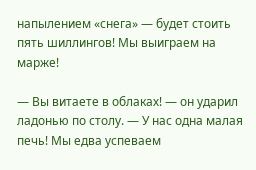напылением «снега» — будет стоить пять шиллингов! Мы выиграем на марже!

— Вы витаете в облаках! — он ударил ладонью по столу. — У нас одна малая печь! Мы едва успеваем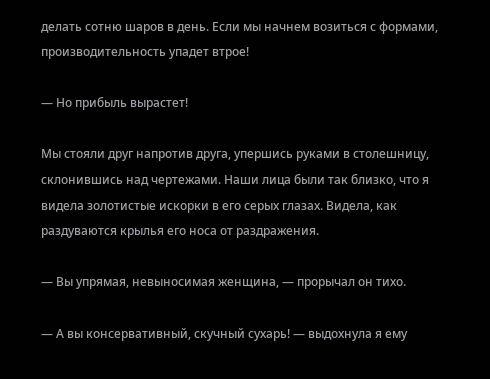делать сотню шаров в день. Если мы начнем возиться с формами, производительность упадет втрое!

— Но прибыль вырастет!

Мы стояли друг напротив друга, упершись руками в столешницу, склонившись над чертежами. Наши лица были так близко, что я видела золотистые искорки в его серых глазах. Видела, как раздуваются крылья его носа от раздражения.

— Вы упрямая, невыносимая женщина, — прорычал он тихо.

— А вы консервативный, скучный сухарь! — выдохнула я ему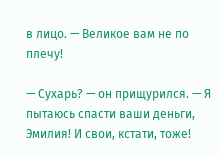в лицо. — Великое вам не по плечу!

— Сухарь? — он прищурился. — Я пытаюсь спасти ваши деньги, Эмилия! И свои, кстати, тоже!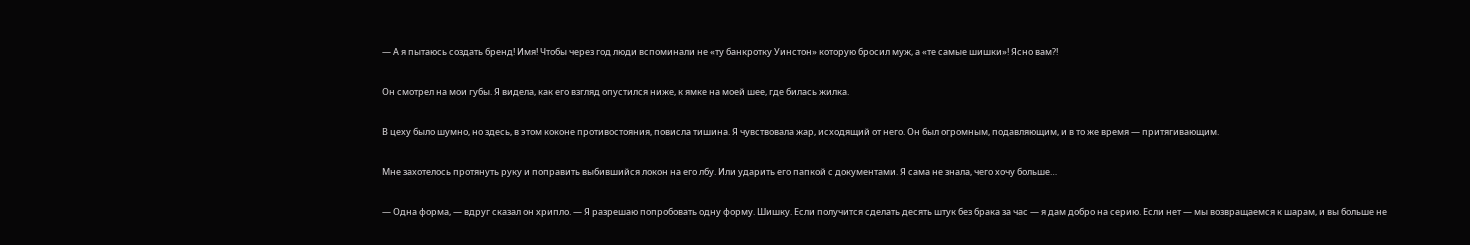— А я пытаюсь создать бренд! Имя! Чтобы через год люди вспоминали не «ту банкротку Уинстон» которую бросил муж, а «те самые шишки»! Ясно вам?!

Он смотрел на мои губы. Я видела, как его взгляд опустился ниже, к ямке на моей шее, где билась жилка.

В цеху было шумно, но здесь, в этом коконе противостояния, повисла тишина. Я чувствовала жар, исходящий от него. Он был огромным, подавляющим, и в то же время — притягивающим.

Мне захотелось протянуть руку и поправить выбившийся локон на его лбу. Или ударить его папкой с документами. Я сама не знала, чего хочу больше…

— Одна форма, — вдруг сказал он хрипло. — Я разрешаю попробовать одну форму. Шишку. Если получится сделать десять штук без брака за час — я дам добро на серию. Если нет — мы возвращаемся к шарам, и вы больше не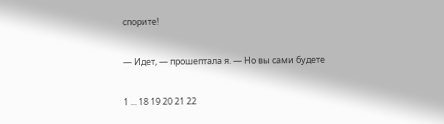спорите!

— Идет, — прошептала я. — Но вы сами будете

1 ... 18 19 20 21 22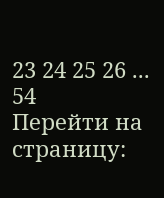23 24 25 26 ... 54
Перейти на страницу: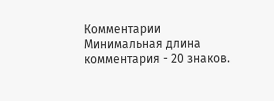Комментарии
Минимальная длина комментария - 20 знаков.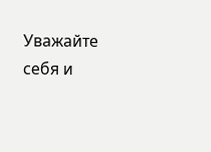Уважайте себя и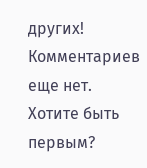других!
Комментариев еще нет. Хотите быть первым?